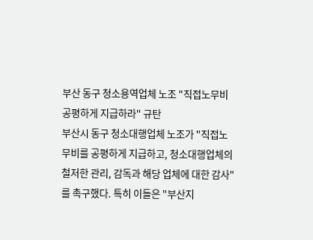부산 동구 청소용역업체 노조 "직접노무비 공평하게 지급하라" 규탄
부산시 동구 청소대행업체 노조가 "직접노무비를 공평하게 지급하고, 청소대행업체의 철저한 관리, 감독과 해당 업체에 대한 감사"를 촉구했다. 특히 이들은 "부산지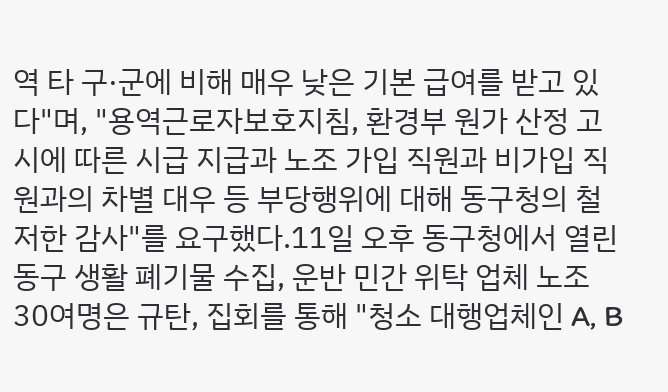역 타 구·군에 비해 매우 낮은 기본 급여를 받고 있다"며, "용역근로자보호지침, 환경부 원가 산정 고시에 따른 시급 지급과 노조 가입 직원과 비가입 직원과의 차별 대우 등 부당행위에 대해 동구청의 철저한 감사"를 요구했다.11일 오후 동구청에서 열린 동구 생활 폐기물 수집, 운반 민간 위탁 업체 노조 30여명은 규탄, 집회를 통해 "청소 대행업체인 A, B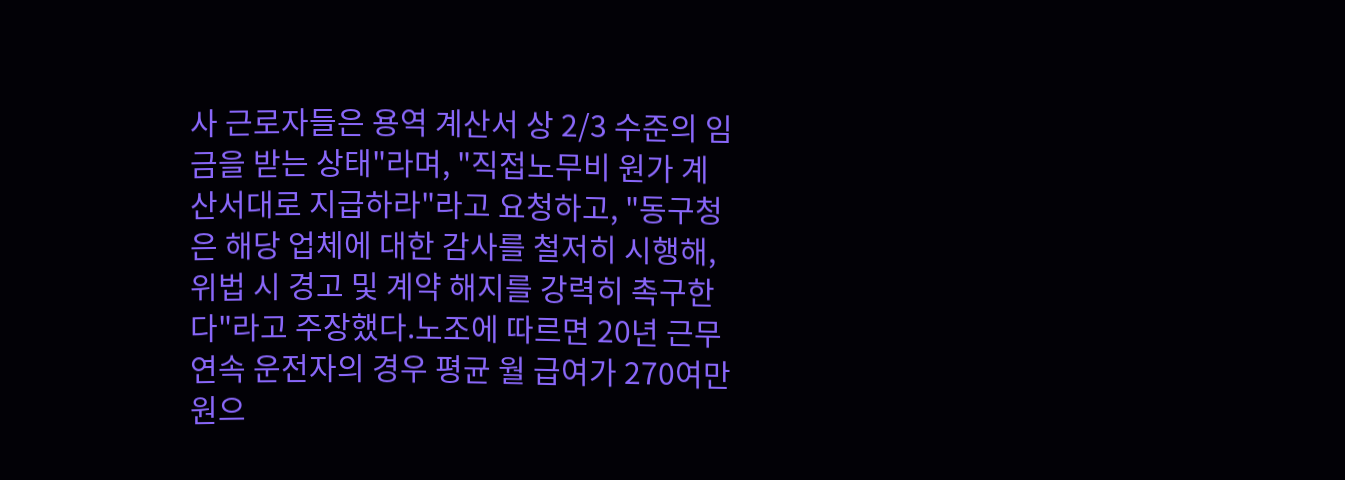사 근로자들은 용역 계산서 상 2/3 수준의 임금을 받는 상태"라며, "직접노무비 원가 계산서대로 지급하라"라고 요청하고, "동구청은 해당 업체에 대한 감사를 철저히 시행해, 위법 시 경고 및 계약 해지를 강력히 촉구한다"라고 주장했다.노조에 따르면 20년 근무 연속 운전자의 경우 평균 월 급여가 270여만원으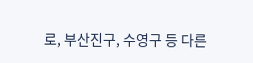로, 부산진구, 수영구 등 다른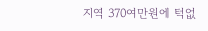지역 370여만원에 턱없